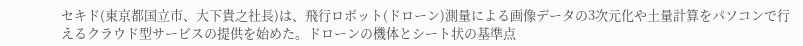セキド(東京都国立市、大下貴之社長)は、飛行ロボット(ドローン)測量による画像データの3次元化や土量計算をパソコンで行えるクラウド型サービスの提供を始めた。ドローンの機体とシート状の基準点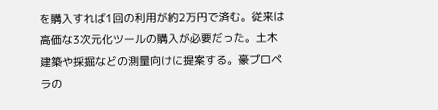を購入すれば1回の利用が約2万円で済む。従来は高価な3次元化ツールの購入が必要だった。土木建築や採掘などの測量向けに提案する。豪プロペラの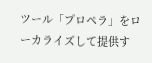ツール「プロペラ」をローカライズして提供す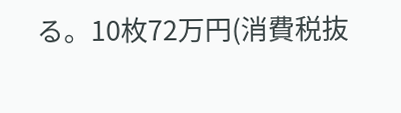る。10枚72万円(消費税抜